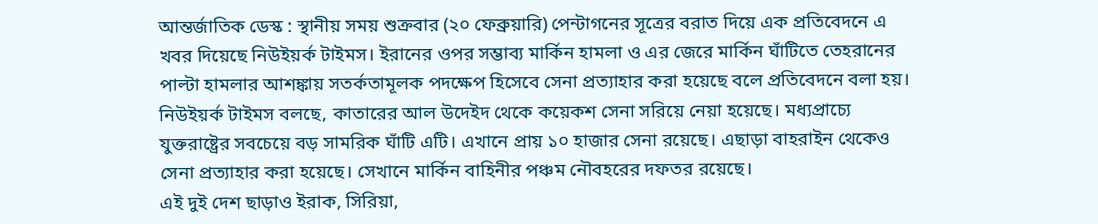আন্তর্জাতিক ডেস্ক : স্থানীয় সময় শুক্রবার (২০ ফেব্রুয়ারি) পেন্টাগনের সূত্রের বরাত দিয়ে এক প্রতিবেদনে এ খবর দিয়েছে নিউইয়র্ক টাইমস। ইরানের ওপর সম্ভাব্য মার্কিন হামলা ও এর জেরে মার্কিন ঘাঁটিতে তেহরানের পাল্টা হামলার আশঙ্কায় সতর্কতামূলক পদক্ষেপ হিসেবে সেনা প্রত্যাহার করা হয়েছে বলে প্রতিবেদনে বলা হয়।
নিউইয়র্ক টাইমস বলছে, কাতারের আল উদেইদ থেকে কয়েকশ সেনা সরিয়ে নেয়া হয়েছে। মধ্যপ্রাচ্যে যুক্তরাষ্ট্রের সবচেয়ে বড় সামরিক ঘাঁটি এটি। এখানে প্রায় ১০ হাজার সেনা রয়েছে। এছাড়া বাহরাইন থেকেও সেনা প্রত্যাহার করা হয়েছে। সেখানে মার্কিন বাহিনীর পঞ্চম নৌবহরের দফতর রয়েছে।
এই দুই দেশ ছাড়াও ইরাক, সিরিয়া,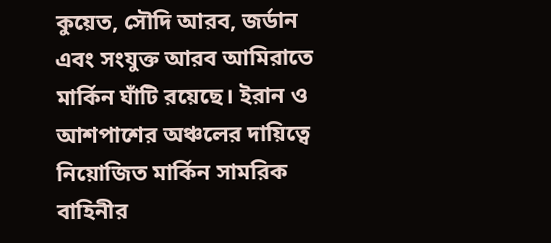কুয়েত, সৌদি আরব, জর্ডান এবং সংযুক্ত আরব আমিরাতে মার্কিন ঘাঁটি রয়েছে। ইরান ও আশপাশের অঞ্চলের দায়িত্বে নিয়োজিত মার্কিন সামরিক বাহিনীর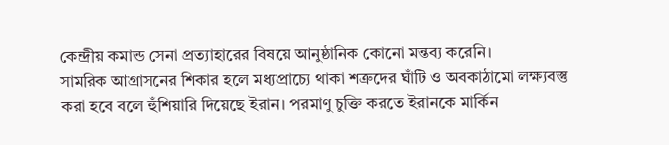কেন্দ্রীয় কমান্ড সেনা প্রত্যাহারের বিষয়ে আনুষ্ঠানিক কোনো মন্তব্য করেনি।
সামরিক আগ্রাসনের শিকার হলে মধ্যপ্রাচ্যে থাকা শত্রুদের ঘাঁটি ও অবকাঠামো লক্ষ্যবস্তু করা হবে বলে হুঁশিয়ারি দিয়েছে ইরান। পরমাণু চুক্তি করতে ইরানকে মার্কিন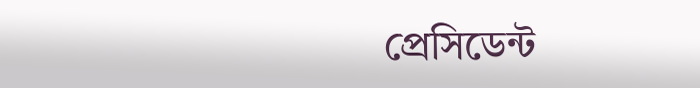প্রেসিডেন্ট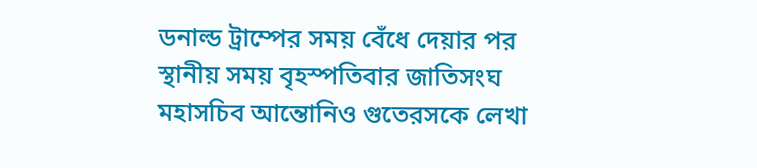ডনাল্ড ট্রাম্পের সময় বেঁধে দেয়ার পর স্থানীয় সময় বৃহস্পতিবার জাতিসংঘ মহাসচিব আন্তোনিও গুতেরসকে লেখা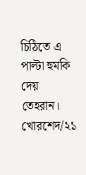চিঠিতে এ পাল্টা হুমকি দেয় তেহরান।
খোরশেদ/২১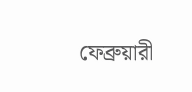ফেব্রুয়ারী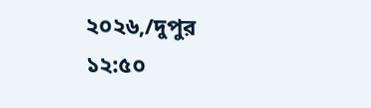২০২৬,/দুপুর ১২:৫০